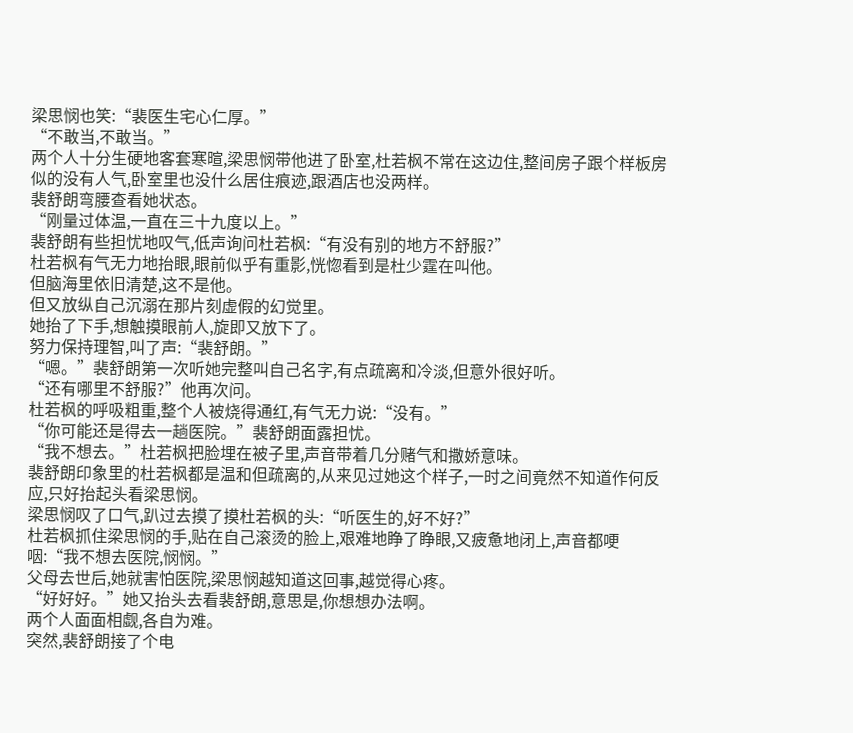梁思悯也笑:“裴医生宅心仁厚。”
“不敢当,不敢当。”
两个人十分生硬地客套寒暄,梁思悯带他进了卧室,杜若枫不常在这边住,整间房子跟个样板房似的没有人气,卧室里也没什么居住痕迹,跟酒店也没两样。
裴舒朗弯腰查看她状态。
“刚量过体温,一直在三十九度以上。”
裴舒朗有些担忧地叹气,低声询问杜若枫:“有没有别的地方不舒服?”
杜若枫有气无力地抬眼,眼前似乎有重影,恍惚看到是杜少霆在叫他。
但脑海里依旧清楚,这不是他。
但又放纵自己沉溺在那片刻虚假的幻觉里。
她抬了下手,想触摸眼前人,旋即又放下了。
努力保持理智,叫了声:“裴舒朗。”
“嗯。”裴舒朗第一次听她完整叫自己名字,有点疏离和冷淡,但意外很好听。
“还有哪里不舒服?”他再次问。
杜若枫的呼吸粗重,整个人被烧得通红,有气无力说:“没有。”
“你可能还是得去一趟医院。”裴舒朗面露担忧。
“我不想去。”杜若枫把脸埋在被子里,声音带着几分赌气和撒娇意味。
裴舒朗印象里的杜若枫都是温和但疏离的,从来见过她这个样子,一时之间竟然不知道作何反应,只好抬起头看梁思悯。
梁思悯叹了口气,趴过去摸了摸杜若枫的头:“听医生的,好不好?”
杜若枫抓住梁思悯的手,贴在自己滚烫的脸上,艰难地睁了睁眼,又疲惫地闭上,声音都哽咽:“我不想去医院,悯悯。”
父母去世后,她就害怕医院,梁思悯越知道这回事,越觉得心疼。
“好好好。”她又抬头去看裴舒朗,意思是,你想想办法啊。
两个人面面相觑,各自为难。
突然,裴舒朗接了个电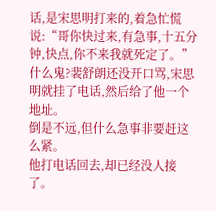话,是宋思明打来的,着急忙慌说:“哥你快过来,有急事,十五分钟,快点,你不来我就死定了。”
什么鬼?裴舒朗还没开口骂,宋思明就挂了电话,然后给了他一个地址。
倒是不远,但什么急事非要赶这么紧。
他打电话回去,却已经没人接了。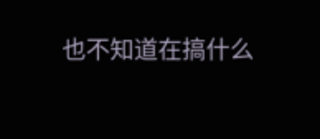也不知道在搞什么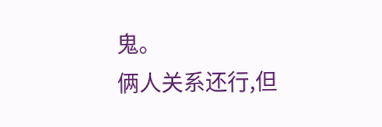鬼。
俩人关系还行,但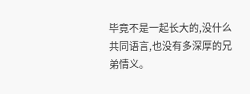毕竟不是一起长大的,没什么共同语言,也没有多深厚的兄弟情义。